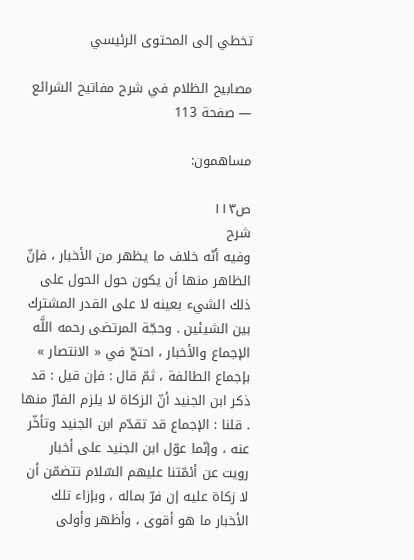تخطي إلى المحتوى الرئيسي

مصابيح الظلام في شرح مفاتيح الشرائع — صفحة 113

مساهمون:

ص١١٣
شرح
وفيه أنّه خلاف ما يظهر من الأخبار ، فإنّ الظاهر منها أن يكون حول الحول على ذلك الشيء بعينه لا على القدر المشترك بين الشيئين . وحجّة المرتضى رحمه اللَّه الإجماع والأخبار ، احتجّ في « الانتصار » بإجماع الطائفة ، ثمّ قال : فإن قيل : قد ذكر ابن الجنيد أنّ الزكاة لا يلزم الفارّ منها . قلنا : الإجماع قد تقدّم ابن الجنيد وتأخّر عنه ، وإنّما عوّل ابن الجنيد على أخبار رويت عن أئمّتنا عليهم السّلام تتضمّن أن لا زكاة عليه إن فرّ بماله ، وبإزاء تلك الأخبار ما هو أقوى ، وأظهر وأولى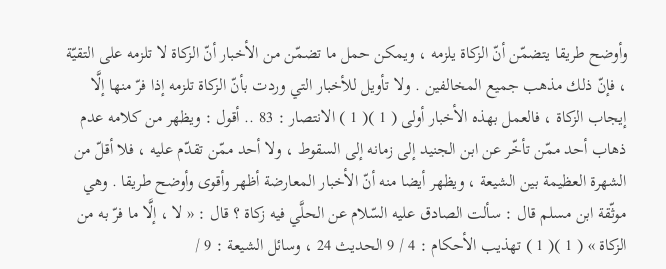وأوضح طريقا يتضمّن أنّ الزكاة يلزمه ، ويمكن حمل ما تضمّن من الأخبار أنّ الزكاة لا تلزمه على التقيّة ، فإنّ ذلك مذهب جميع المخالفين . ولا تأويل للأخبار التي وردت بأنّ الزكاة تلزمه إذا فرّ منها إلَّا إيجاب الزكاة ، فالعمل بهذه الأخبار أولى ( 1 )( 1 ) الانتصار : 83 .. أقول : ويظهر من كلامه عدم ذهاب أحد ممّن تأخّر عن ابن الجنيد إلى زمانه إلى السقوط ، ولا أحد ممّن تقدّم عليه ، فلا أقلّ من الشهرة العظيمة بين الشيعة ، ويظهر أيضا منه أنّ الأخبار المعارضة أظهر وأقوى وأوضح طريقا . وهي موثّقة ابن مسلم قال : سألت الصادق عليه السّلام عن الحلَّي فيه زكاة ؟ قال : « لا ، إلَّا ما فرّ به من الزكاة » ( 1 )( 1 ) تهذيب الأحكام : 4 / 9 الحديث 24 ، وسائل الشيعة : 9 /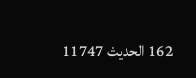162 الحديث 11747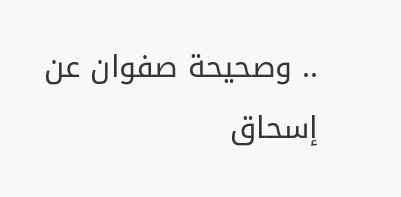.. وصحيحة صفوان عن إسحاق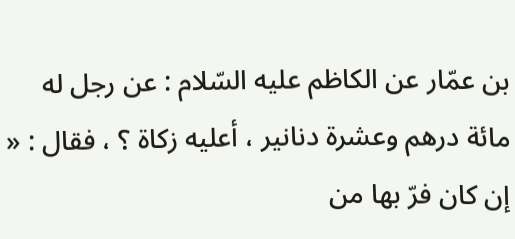بن عمّار عن الكاظم عليه السّلام : عن رجل له مائة درهم وعشرة دنانير ، أعليه زكاة ؟ ، فقال : « إن كان فرّ بها من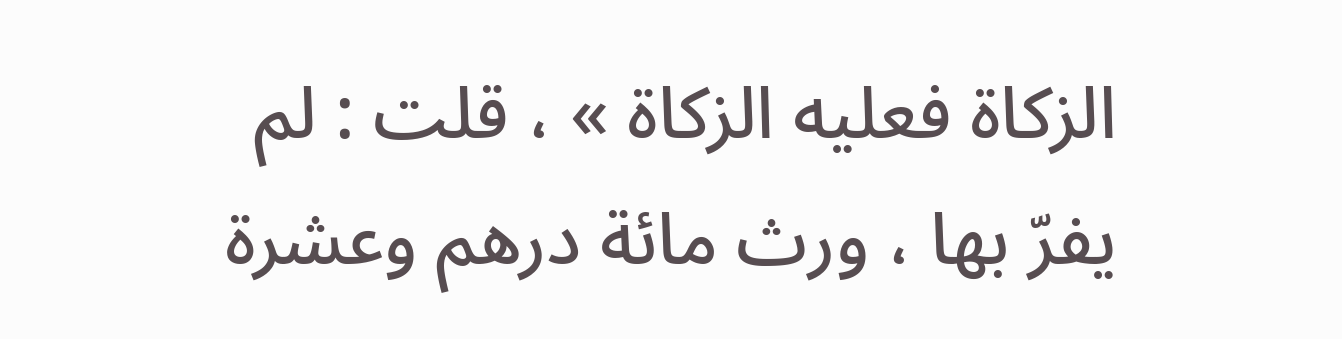الزكاة فعليه الزكاة » ، قلت : لم يفرّ بها ، ورث مائة درهم وعشرة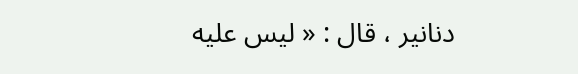دنانير ، قال : « ليس عليه